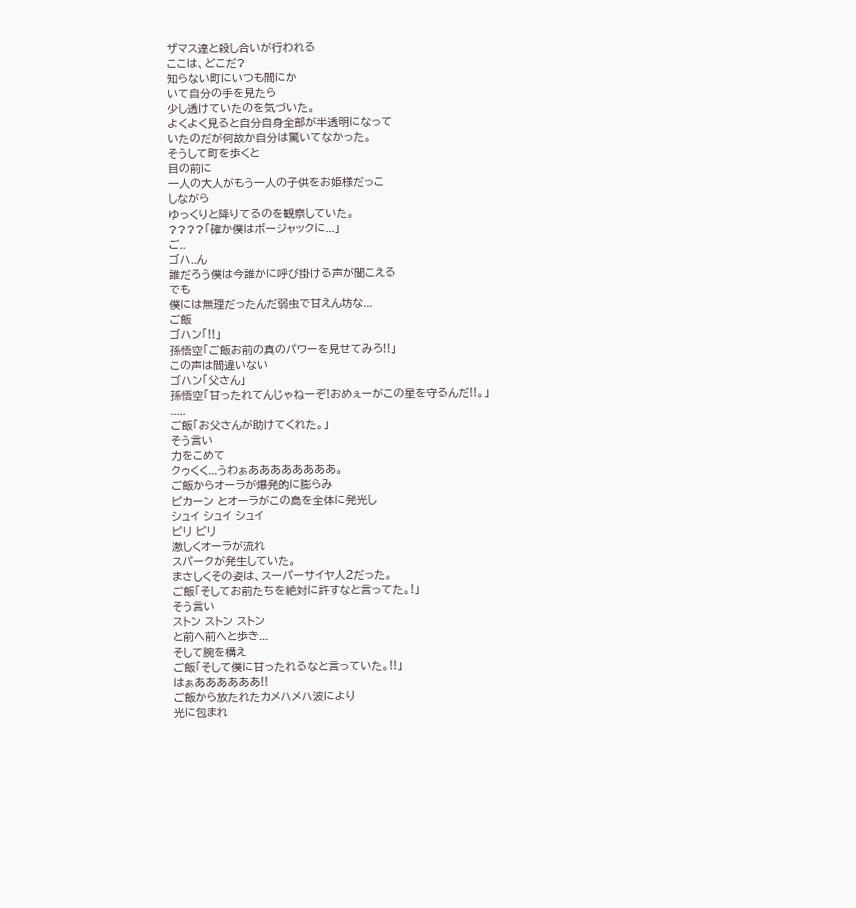ザマス達と殺し合いが行われる
ここは、どこだ?
知らない町にいつも間にか
いて自分の手を見たら
少し透けていたのを気づいた。
よくよく見ると自分自身全部が半透明になって
いたのだが何故か自分は驚いてなかった。
そうして町を歩くと
目の前に
一人の大人がもう一人の子供をお姫様だっこ
しながら
ゆっくりと降りてるのを観察していた。
????「確か僕はボージャックに...」
ご..
ゴハ..ん
誰だろう僕は今誰かに呼び掛ける声が聞こえる
でも
僕には無理だったんだ弱虫で甘えん坊な...
ご飯
ゴハン「!!」
孫悟空「ご飯お前の真のパワーを見せてみろ!!」
この声は間違いない
ゴハン「父さん」
孫悟空「甘ったれてんじゃねーぞ!おめぇーがこの星を守るんだ!!。」
.....
ご飯「お父さんが助けてくれた。」
そう言い
力をこめて
クゥくく...うわぁああああああああ。
ご飯からオーラが爆発的に膨らみ
ピカーン とオーラがこの島を全体に発光し
シュイ シュイ シュイ
ピリ ピリ
激しくオーラが流れ
スパークが発生していた。
まさしくその姿は、スーパーサイヤ人2だった。
ご飯「そしてお前たちを絶対に許すなと言ってた。!」
そう言い
ストン ストン ストン
と前へ前へと歩き...
そして腕を構え
ご飯「そして僕に甘ったれるなと言っていた。!!」
はぁああああああ!!
ご飯から放たれたカメハメハ波により
光に包まれ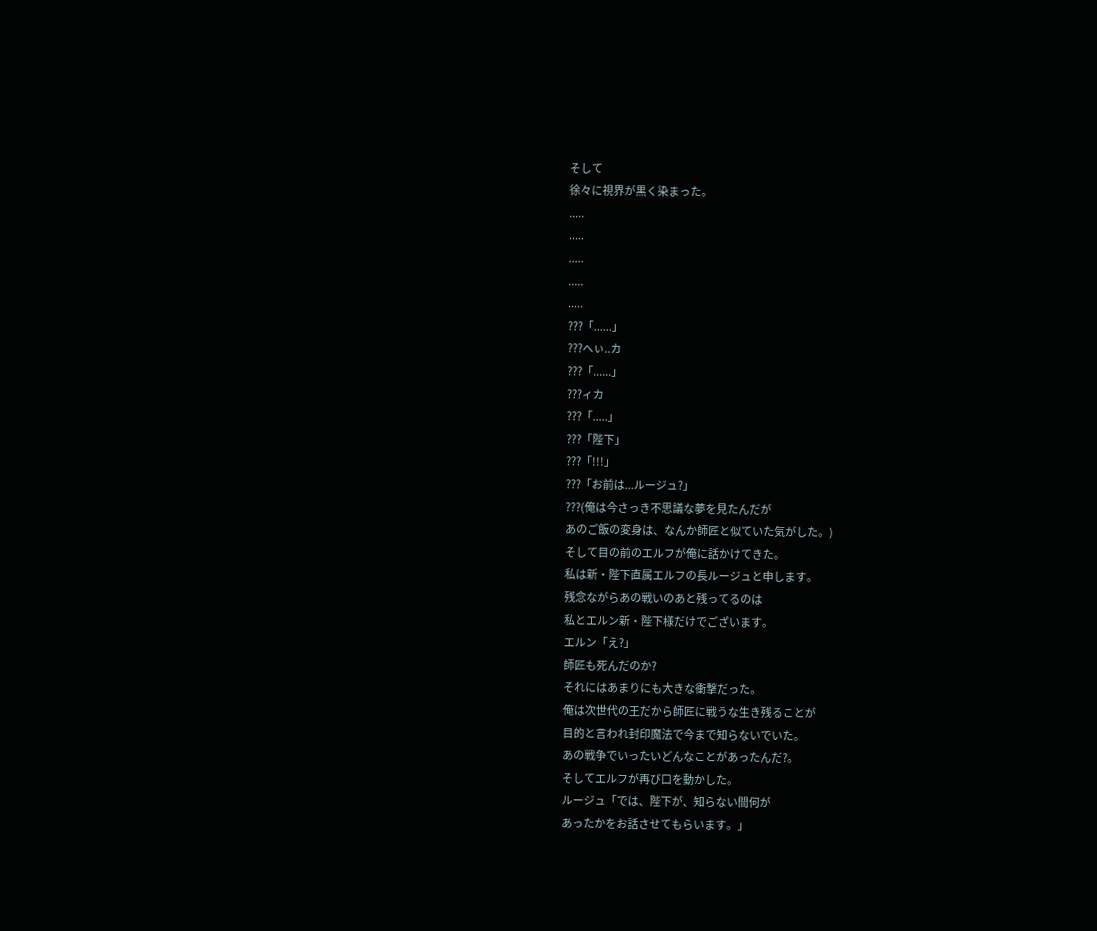そして
徐々に視界が黒く染まった。
.....
.....
.....
.....
.....
???「......」
???へぃ..カ
???「......」
???ィカ
???「.....」
???「陛下」
???「!!!」
???「お前は...ルージュ?」
???(俺は今さっき不思議な夢を見たんだが
あのご飯の変身は、なんか師匠と似ていた気がした。)
そして目の前のエルフが俺に話かけてきた。
私は新・陛下直属エルフの長ルージュと申します。
残念ながらあの戦いのあと残ってるのは
私とエルン新・陛下様だけでございます。
エルン「え?」
師匠も死んだのか?
それにはあまりにも大きな衝撃だった。
俺は次世代の王だから師匠に戦うな生き残ることが
目的と言われ封印魔法で今まで知らないでいた。
あの戦争でいったいどんなことがあったんだ?。
そしてエルフが再び口を動かした。
ルージュ「では、陛下が、知らない間何が
あったかをお話させてもらいます。」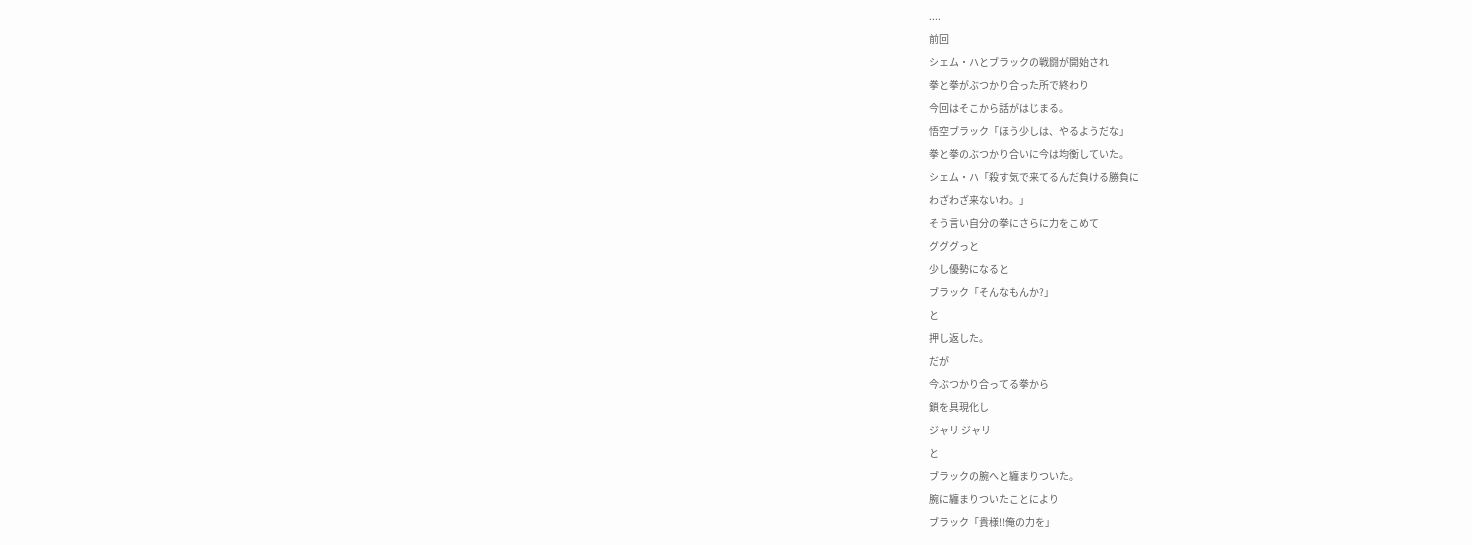....
前回
シェム・ハとブラックの戦闘が開始され
拳と拳がぶつかり合った所で終わり
今回はそこから話がはじまる。
悟空ブラック「ほう少しは、やるようだな」
拳と拳のぶつかり合いに今は均衡していた。
シェム・ハ「殺す気で来てるんだ負ける勝負に
わざわざ来ないわ。」
そう言い自分の拳にさらに力をこめて
グググっと
少し優勢になると
ブラック「そんなもんか?」
と
押し返した。
だが
今ぶつかり合ってる拳から
鎖を具現化し
ジャリ ジャリ
と
ブラックの腕へと纏まりついた。
腕に纏まりついたことにより
ブラック「貴様!!俺の力を」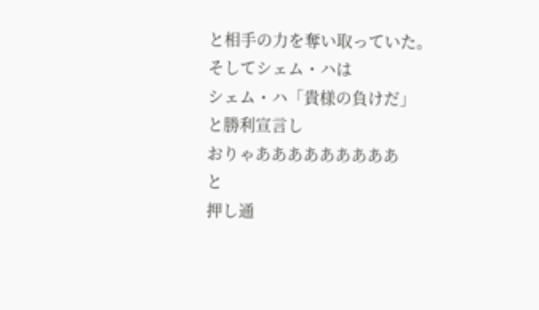と相手の力を奪い取っていた。
そしてシェム・ハは
シェム・ハ「貴様の負けだ」
と勝利宣言し
おりゃあああああああああ
と
押し通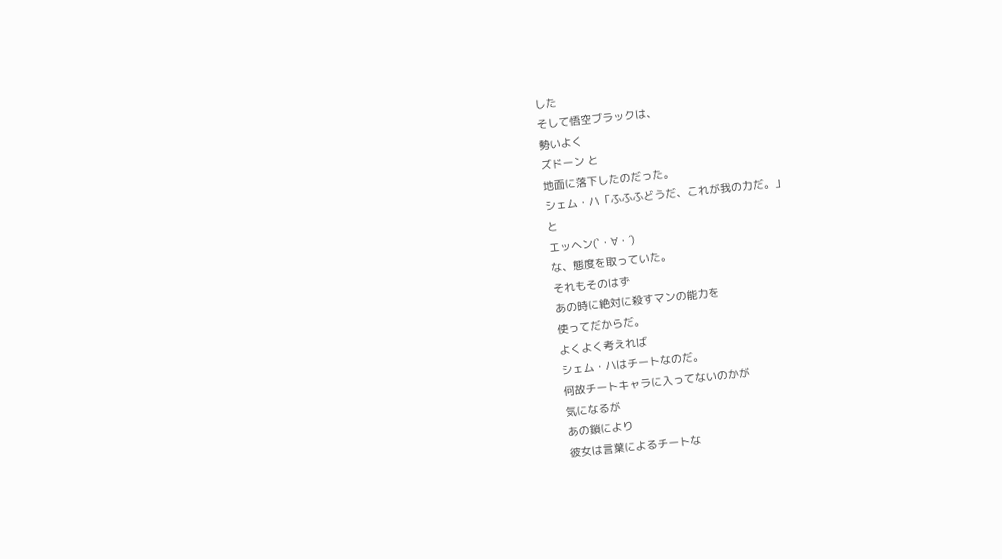した
そして悟空ブラックは、
勢いよく
ズドーン と
地面に落下したのだった。
シェム・ハ「ふふふどうだ、これが我の力だ。」
と
エッヘン(`・∀・´)
な、態度を取っていた。
それもそのはず
あの時に絶対に殺すマンの能力を
使ってだからだ。
よくよく考えれば
シェム・ハはチートなのだ。
何故チートキャラに入ってないのかが
気になるが
あの鎖により
彼女は言葉によるチートな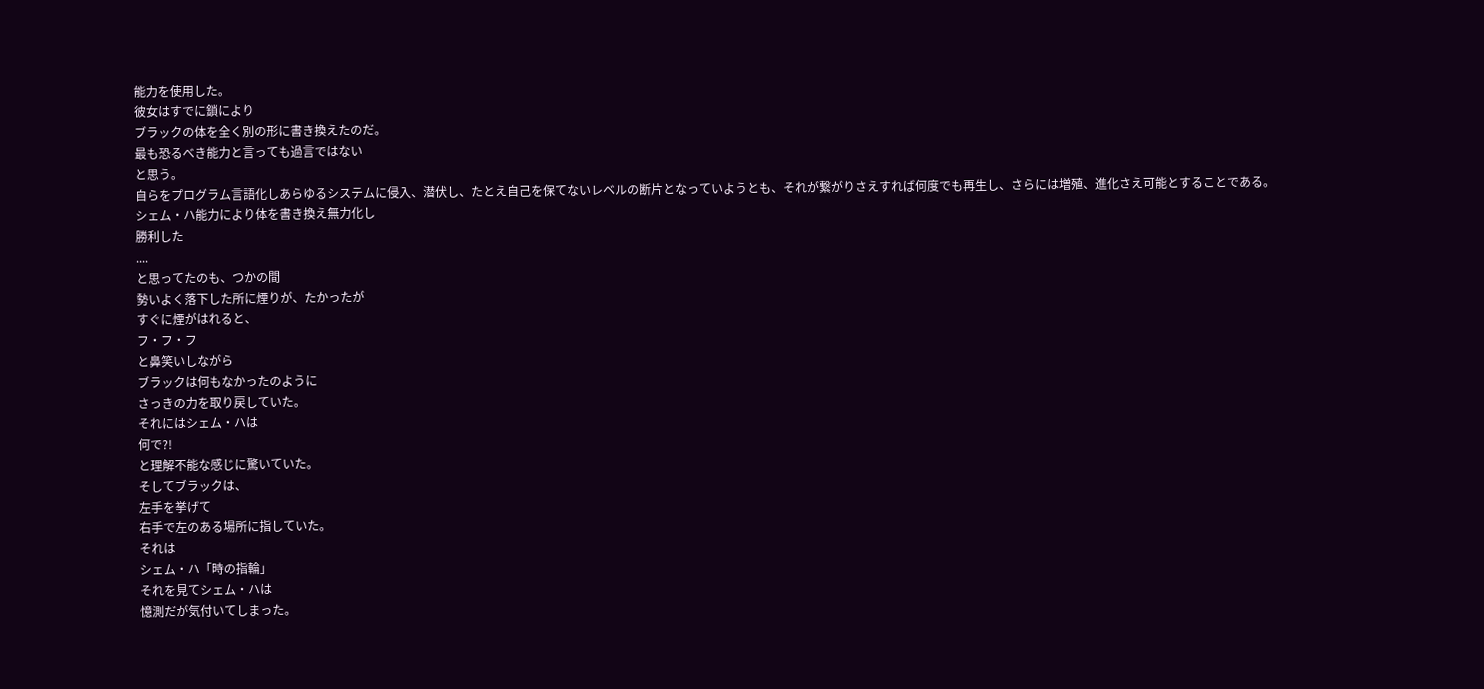能力を使用した。
彼女はすでに鎖により
ブラックの体を全く別の形に書き換えたのだ。
最も恐るべき能力と言っても過言ではない
と思う。
自らをプログラム言語化しあらゆるシステムに侵入、潜伏し、たとえ自己を保てないレベルの断片となっていようとも、それが繋がりさえすれば何度でも再生し、さらには増殖、進化さえ可能とすることである。
シェム・ハ能力により体を書き換え無力化し
勝利した
....
と思ってたのも、つかの間
勢いよく落下した所に煙りが、たかったが
すぐに煙がはれると、
フ・フ・フ
と鼻笑いしながら
ブラックは何もなかったのように
さっきの力を取り戻していた。
それにはシェム・ハは
何で?!
と理解不能な感じに驚いていた。
そしてブラックは、
左手を挙げて
右手で左のある場所に指していた。
それは
シェム・ハ「時の指輪」
それを見てシェム・ハは
憶測だが気付いてしまった。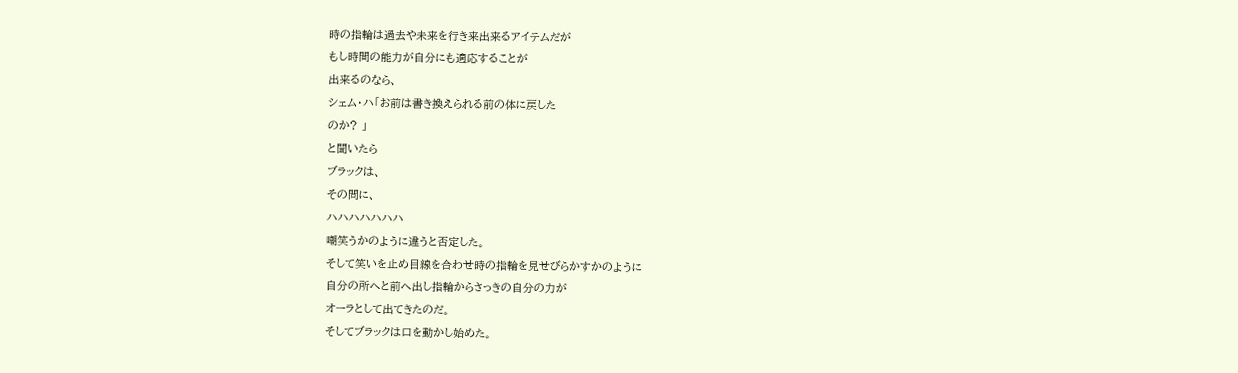時の指輪は過去や未来を行き来出来るアイテムだが
もし時間の能力が自分にも適応することが
出来るのなら、
シェム・ハ「お前は書き換えられる前の体に戻した
のか? 」
と聞いたら
ブラックは、
その問に、
ハハハハハハハ
嘲笑うかのように違うと否定した。
そして笑いを止め目線を合わせ時の指輪を見せびらかすかのように
自分の所へと前へ出し指輪からさっきの自分の力が
オーラとして出てきたのだ。
そしてブラックは口を動かし始めた。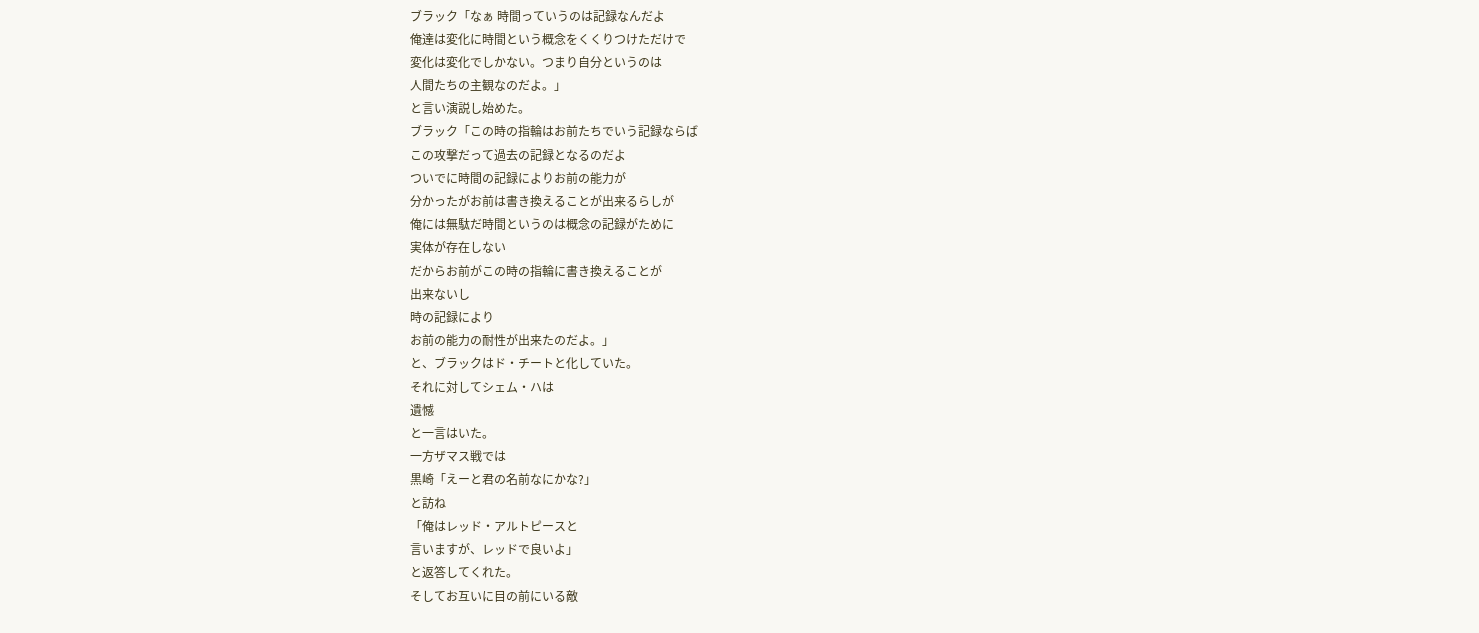ブラック「なぁ 時間っていうのは記録なんだよ
俺達は変化に時間という概念をくくりつけただけで
変化は変化でしかない。つまり自分というのは
人間たちの主観なのだよ。」
と言い演説し始めた。
ブラック「この時の指輪はお前たちでいう記録ならば
この攻撃だって過去の記録となるのだよ
ついでに時間の記録によりお前の能力が
分かったがお前は書き換えることが出来るらしが
俺には無駄だ時間というのは概念の記録がために
実体が存在しない
だからお前がこの時の指輪に書き換えることが
出来ないし
時の記録により
お前の能力の耐性が出来たのだよ。」
と、ブラックはド・チートと化していた。
それに対してシェム・ハは
遺憾
と一言はいた。
一方ザマス戦では
黒崎「えーと君の名前なにかな?」
と訪ね
「俺はレッド・アルトピースと
言いますが、レッドで良いよ」
と返答してくれた。
そしてお互いに目の前にいる敵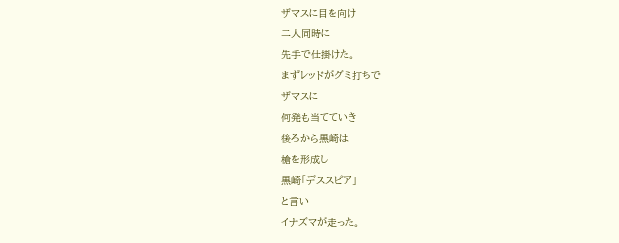ザマスに目を向け
二人同時に
先手で仕掛けた。
まずレッドがグミ打ちで
ザマスに
何発も当てていき
後ろから黒崎は
槍を形成し
黒崎「デススピア」
と言い
イナズマが走った。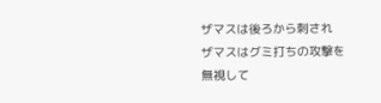ザマスは後ろから刺され
ザマスはグミ打ちの攻撃を無視して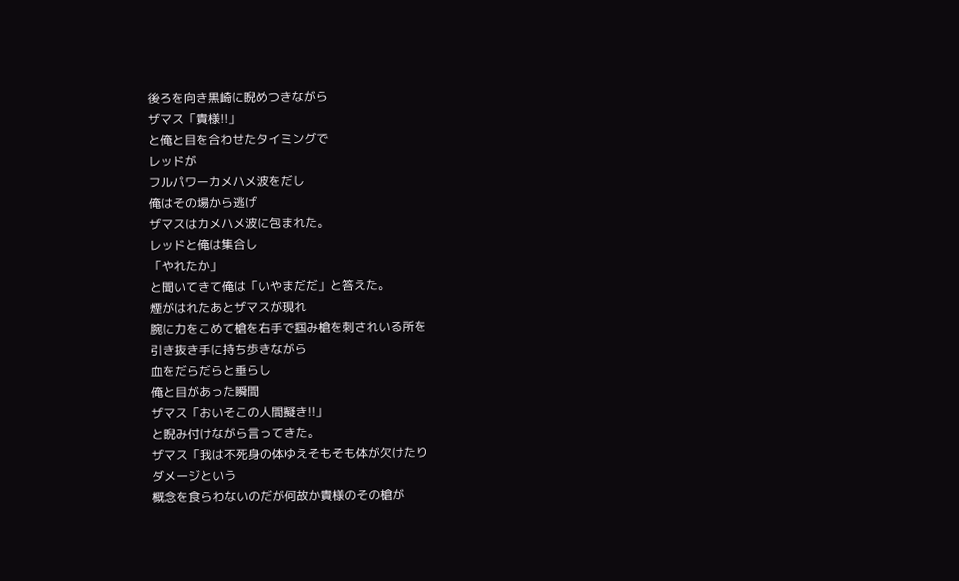後ろを向き黒崎に睨めつきながら
ザマス「貴様!!」
と俺と目を合わせたタイミングで
レッドが
フルパワーカメハメ波をだし
俺はその場から逃げ
ザマスはカメハメ波に包まれた。
レッドと俺は集合し
「やれたか」
と聞いてきて俺は「いやまだだ」と答えた。
煙がはれたあとザマスが現れ
腕に力をこめて槍を右手で掴み槍を刺されいる所を
引き抜き手に持ち歩きながら
血をだらだらと垂らし
俺と目があった瞬間
ザマス「おいそこの人間擬き!!」
と睨み付けながら言ってきた。
ザマス「我は不死身の体ゆえそもそも体が欠けたり
ダメージという
概念を食らわないのだが何故か貴様のその槍が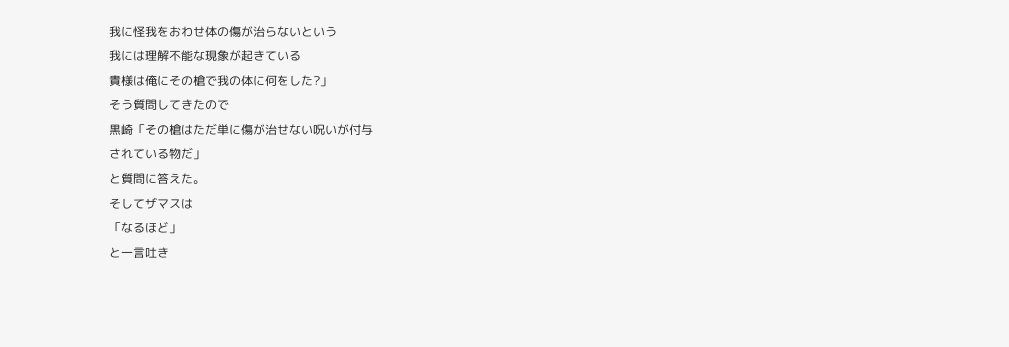我に怪我をおわせ体の傷が治らないという
我には理解不能な現象が起きている
貴様は俺にその槍で我の体に何をした?」
そう質問してきたので
黒崎「その槍はただ単に傷が治せない呪いが付与
されている物だ」
と質問に答えた。
そしてザマスは
「なるほど」
と一言吐き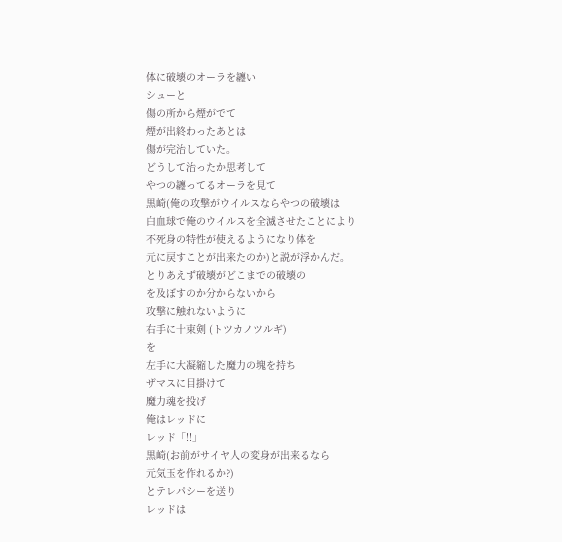体に破壊のオーラを纏い
シューと
傷の所から煙がでて
煙が出終わったあとは
傷が完治していた。
どうして治ったか思考して
やつの纏ってるオーラを見て
黒崎(俺の攻撃がウイルスならやつの破壊は
白血球で俺のウイルスを全滅させたことにより
不死身の特性が使えるようになり体を
元に戻すことが出来たのか)と説が浮かんだ。
とりあえず破壊がどこまでの破壊の
を及ぼすのか分からないから
攻撃に触れないように
右手に十束剣 (トツカノツルギ)
を
左手に大凝縮した魔力の塊を持ち
ザマスに目掛けて
魔力魂を投げ
俺はレッドに
レッド「!!」
黒崎(お前がサイヤ人の変身が出来るなら
元気玉を作れるか?)
とテレパシーを送り
レッドは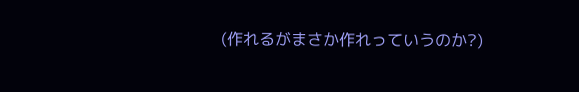(作れるがまさか作れっていうのか?)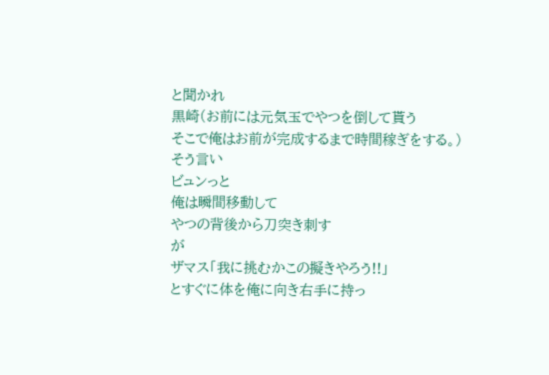と聞かれ
黒崎(お前には元気玉でやつを倒して貰う
そこで俺はお前が完成するまで時間稼ぎをする。)
そう言い
ビュンっと
俺は瞬間移動して
やつの背後から刀突き刺す
が
ザマス「我に挑むかこの擬きやろう!!」
とすぐに体を俺に向き右手に持っ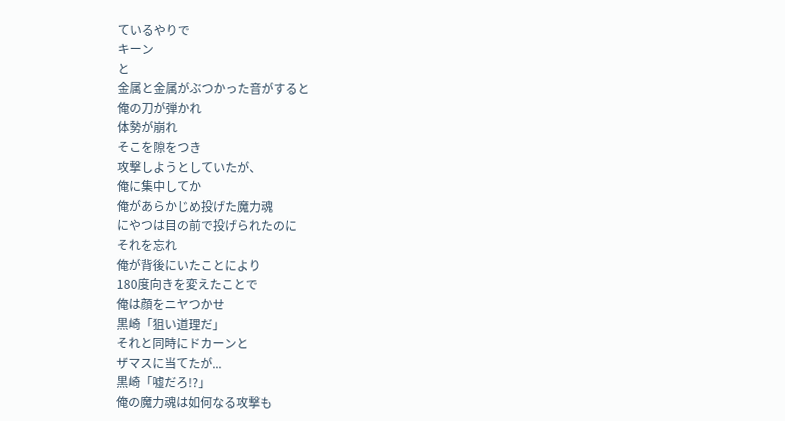ているやりで
キーン
と
金属と金属がぶつかった音がすると
俺の刀が弾かれ
体勢が崩れ
そこを隙をつき
攻撃しようとしていたが、
俺に集中してか
俺があらかじめ投げた魔力魂
にやつは目の前で投げられたのに
それを忘れ
俺が背後にいたことにより
180度向きを変えたことで
俺は顔をニヤつかせ
黒崎「狙い道理だ」
それと同時にドカーンと
ザマスに当てたが...
黒崎「嘘だろ!?」
俺の魔力魂は如何なる攻撃も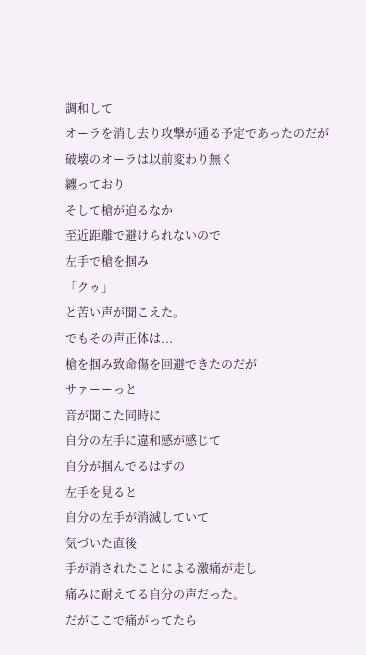調和して
オーラを消し去り攻撃が通る予定であったのだが
破壊のオーラは以前変わり無く
纏っており
そして槍が迫るなか
至近距離で避けられないので
左手で槍を掴み
「クゥ」
と苦い声が聞こえた。
でもその声正体は...
槍を掴み致命傷を回避できたのだが
サァーーっと
音が聞こた同時に
自分の左手に違和感が感じて
自分が掴んでるはずの
左手を見ると
自分の左手が消滅していて
気づいた直後
手が消されたことによる激痛が走し
痛みに耐えてる自分の声だった。
だがここで痛がってたら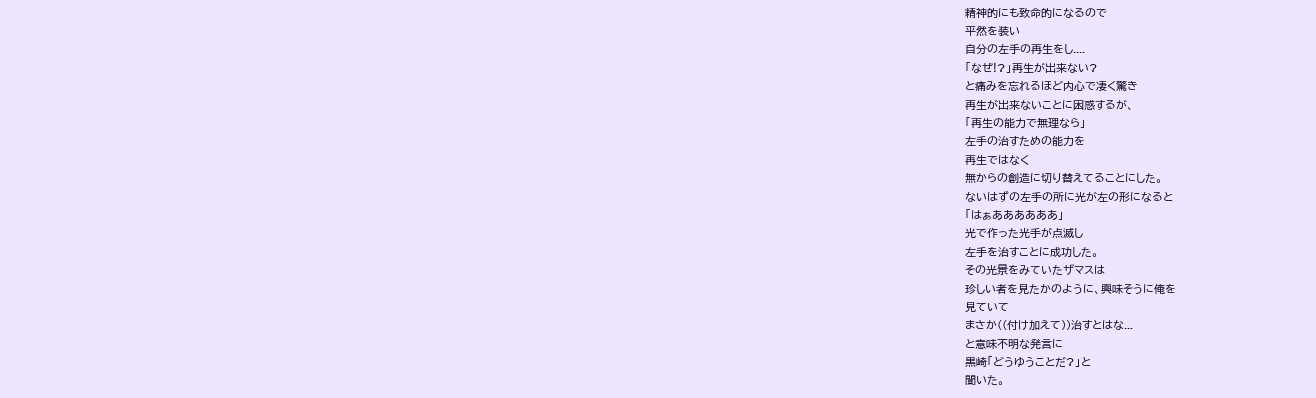精神的にも致命的になるので
平然を装い
自分の左手の再生をし....
「なぜ!?」再生が出来ない?
と痛みを忘れるほど内心で凄く驚き
再生が出来ないことに困惑するが、
「再生の能力で無理なら」
左手の治すための能力を
再生ではなく
無からの創造に切り替えてることにした。
ないはずの左手の所に光が左の形になると
「はぁああああああ」
光で作った光手が点滅し
左手を治すことに成功した。
その光景をみていたザマスは
珍しい者を見たかのように、興味そうに俺を
見ていて
まさか((付け加えて))治すとはな...
と意味不明な発言に
黒崎「どうゆうことだ?」と
聞いた。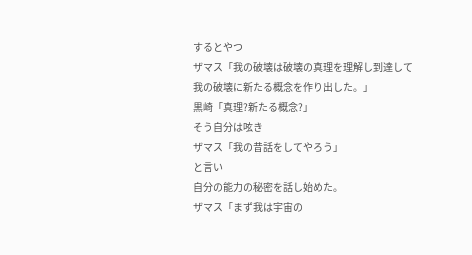するとやつ
ザマス「我の破壊は破壊の真理を理解し到達して
我の破壊に新たる概念を作り出した。」
黒崎「真理?新たる概念?」
そう自分は呟き
ザマス「我の昔話をしてやろう」
と言い
自分の能力の秘密を話し始めた。
ザマス「まず我は宇宙の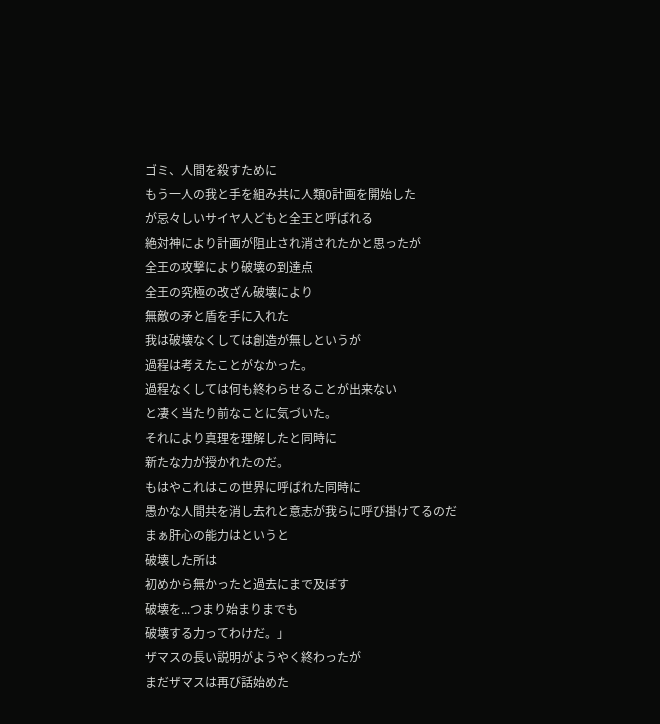ゴミ、人間を殺すために
もう一人の我と手を組み共に人類0計画を開始した
が忌々しいサイヤ人どもと全王と呼ばれる
絶対神により計画が阻止され消されたかと思ったが
全王の攻撃により破壊の到達点
全王の究極の改ざん破壊により
無敵の矛と盾を手に入れた
我は破壊なくしては創造が無しというが
過程は考えたことがなかった。
過程なくしては何も終わらせることが出来ない
と凄く当たり前なことに気づいた。
それにより真理を理解したと同時に
新たな力が授かれたのだ。
もはやこれはこの世界に呼ばれた同時に
愚かな人間共を消し去れと意志が我らに呼び掛けてるのだ
まぁ肝心の能力はというと
破壊した所は
初めから無かったと過去にまで及ぼす
破壊を...つまり始まりまでも
破壊する力ってわけだ。」
ザマスの長い説明がようやく終わったが
まだザマスは再び話始めた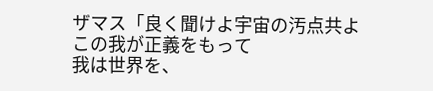ザマス「良く聞けよ宇宙の汚点共よ
この我が正義をもって
我は世界を、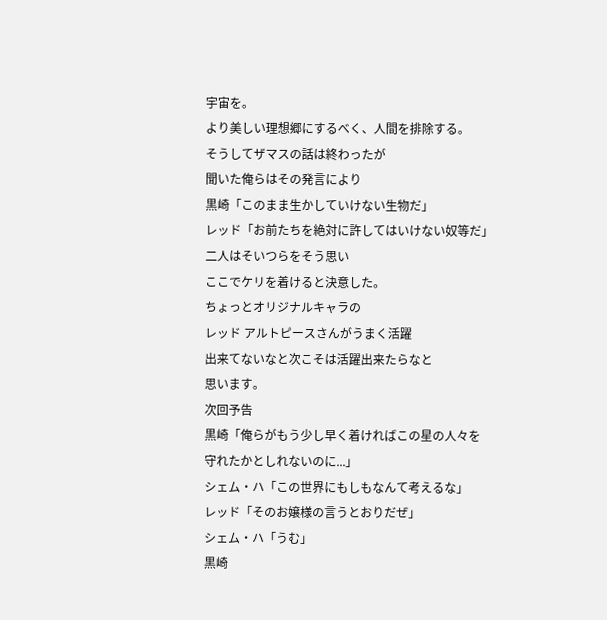宇宙を。
より美しい理想郷にするべく、人間を排除する。
そうしてザマスの話は終わったが
聞いた俺らはその発言により
黒崎「このまま生かしていけない生物だ」
レッド「お前たちを絶対に許してはいけない奴等だ」
二人はそいつらをそう思い
ここでケリを着けると決意した。
ちょっとオリジナルキャラの
レッド アルトピースさんがうまく活躍
出来てないなと次こそは活躍出来たらなと
思います。
次回予告
黒崎「俺らがもう少し早く着ければこの星の人々を
守れたかとしれないのに...」
シェム・ハ「この世界にもしもなんて考えるな」
レッド「そのお嬢様の言うとおりだぜ」
シェム・ハ「うむ」
黒崎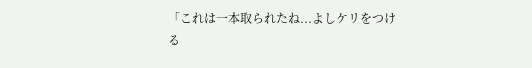「これは一本取られたね...よしケリをつける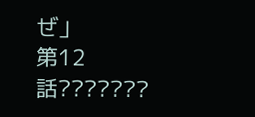ぜ」
第12話???????